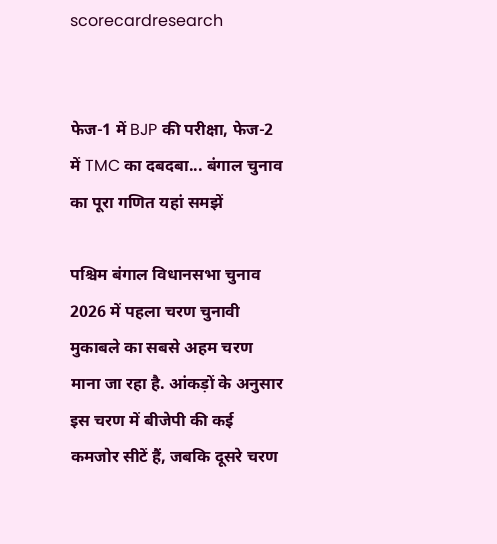scorecardresearch


फेज-1 में BJP की परीक्षा, फेज-2 में TMC का दबदबा... बंगाल चुनाव का पूरा गणित यहां समझें

पश्चिम बंगाल विधानसभा चुनाव 2026 में पहला चरण चुनावी मुकाबले का सबसे अहम चरण माना जा रहा है. आंकड़ों के अनुसार इस चरण में बीजेपी की कई कमजोर सीटें हैं, जबकि दूसरे चरण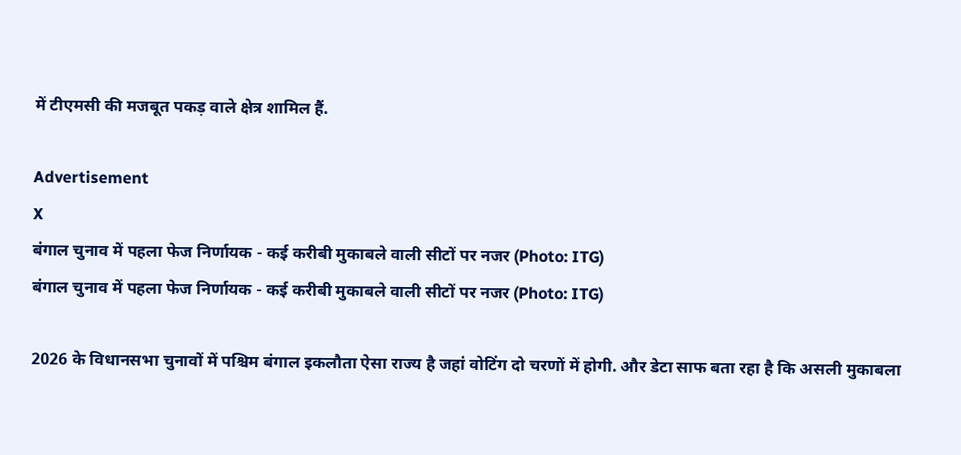में टीएमसी की मजबूत पकड़ वाले क्षेत्र शामिल हैं.

Advertisement
X
बंगाल चुनाव में पहला फेज निर्णायक - कई करीबी मुकाबले वाली सीटों पर नजर (Photo: ITG)
बंगाल चुनाव में पहला फेज निर्णायक - कई करीबी मुकाबले वाली सीटों पर नजर (Photo: ITG)

2026 के विधानसभा चुनावों में पश्चिम बंगाल इकलौता ऐसा राज्य है जहां वोटिंग दो चरणों में होगी. और डेटा साफ बता रहा है कि असली मुकाबला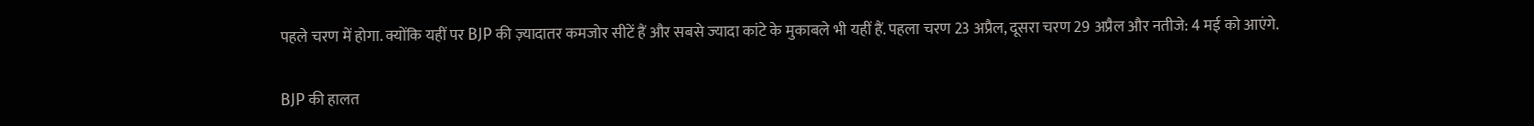पहले चरण में होगा. क्योंकि यहीं पर BJP की ज़्यादातर कमजोर सीटें हैं और सबसे ज्यादा कांटे के मुकाबले भी यहीं हैं. पहला चरण 23 अप्रैल, दूसरा चरण 29 अप्रैल और नतीजे: 4 मई को आएंगे.

BJP की हालत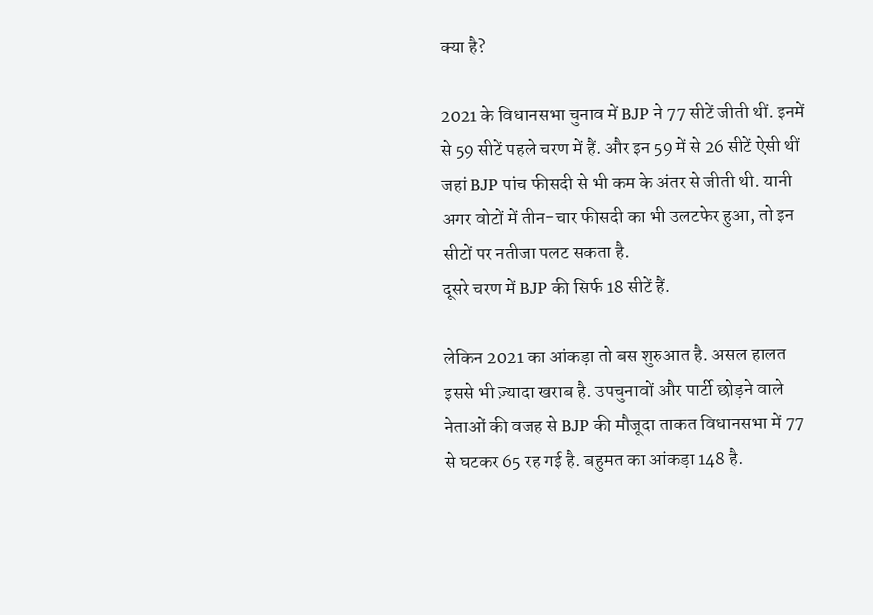क्या है?

2021 के विधानसभा चुनाव में BJP ने 77 सीटें जीती थीं. इनमें से 59 सीटें पहले चरण में हैं. और इन 59 में से 26 सीटें ऐसी थीं जहां BJP पांच फीसदी से भी कम के अंतर से जीती थी. यानी अगर वोटों में तीन-चार फीसदी का भी उलटफेर हुआ, तो इन सीटों पर नतीजा पलट सकता है.
दूसरे चरण में BJP की सिर्फ 18 सीटें हैं.

लेकिन 2021 का आंकड़ा तो बस शुरुआत है. असल हालत इससे भी ज़्यादा खराब है. उपचुनावों और पार्टी छोड़ने वाले नेताओं की वजह से BJP की मौजूदा ताकत विधानसभा में 77 से घटकर 65 रह गई है. बहुमत का आंकड़ा 148 है.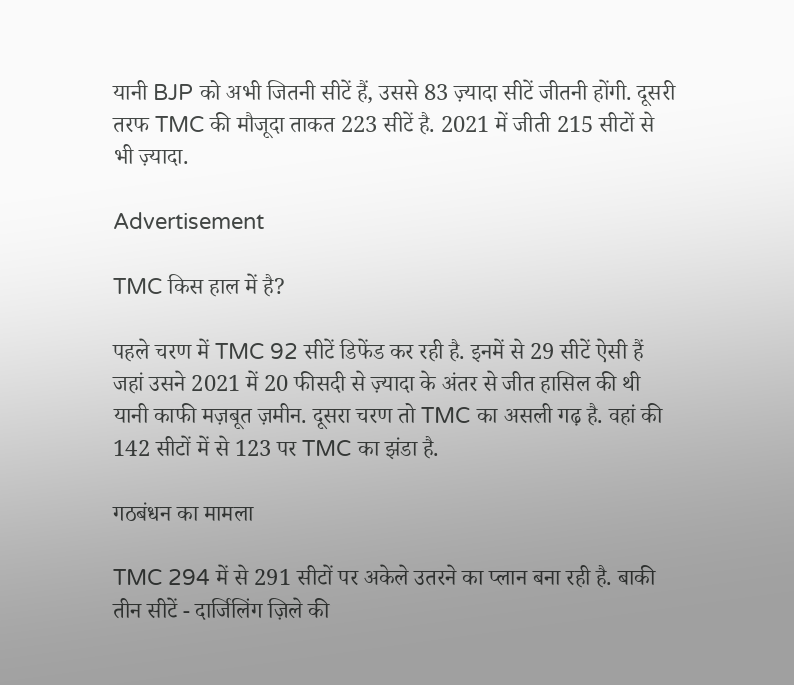यानी BJP को अभी जितनी सीटें हैं, उससे 83 ज़्यादा सीटें जीतनी होंगी. दूसरी तरफ TMC की मौजूदा ताकत 223 सीटें है. 2021 में जीती 215 सीटों से भी ज़्यादा.

Advertisement

TMC किस हाल में है?

पहले चरण में TMC 92 सीटें डिफेंड कर रही है. इनमें से 29 सीटें ऐसी हैं जहां उसने 2021 में 20 फीसदी से ज़्यादा के अंतर से जीत हासिल की थी यानी काफी मज़बूत ज़मीन. दूसरा चरण तो TMC का असली गढ़ है. वहां की 142 सीटों में से 123 पर TMC का झंडा है.

गठबंधन का मामला

TMC 294 में से 291 सीटों पर अकेले उतरने का प्लान बना रही है. बाकी तीन सीटें - दार्जिलिंग ज़िले की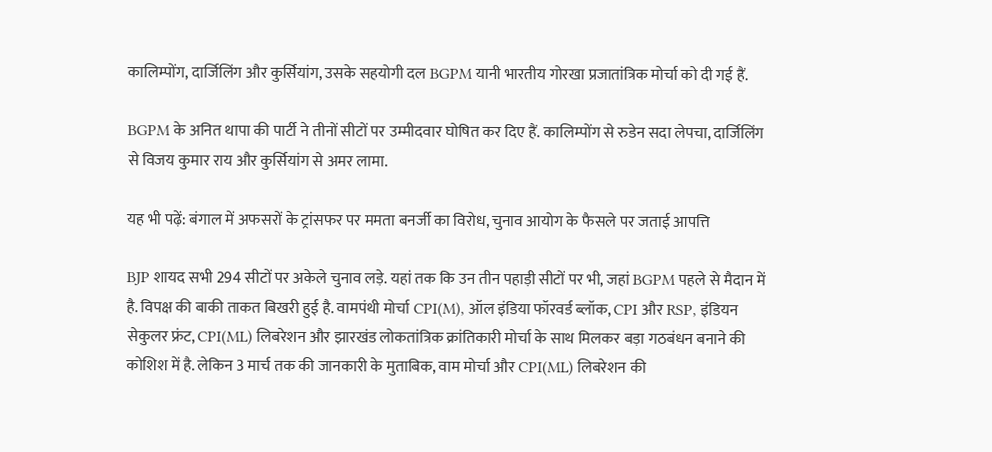कालिम्पोंग, दार्जिलिंग और कुर्सियांग, उसके सहयोगी दल BGPM यानी भारतीय गोरखा प्रजातांत्रिक मोर्चा को दी गई हैं.

BGPM के अनित थापा की पार्टी ने तीनों सीटों पर उम्मीदवार घोषित कर दिए हैं. कालिम्पोंग से रुडेन सदा लेपचा, दार्जिलिंग से विजय कुमार राय और कुर्सियांग से अमर लामा.

यह भी पढ़ें: बंगाल में अफसरों के ट्रांसफर पर ममता बनर्जी का विरोध, चुनाव आयोग के फैसले पर जताई आपत्ति

BJP शायद सभी 294 सीटों पर अकेले चुनाव लड़े. यहां तक कि उन तीन पहाड़ी सीटों पर भी, जहां BGPM पहले से मैदान में है. विपक्ष की बाकी ताकत बिखरी हुई है. वामपंथी मोर्चा CPI(M), ऑल इंडिया फॉरवर्ड ब्लॉक, CPI और RSP, इंडियन सेकुलर फ्रंट, CPI(ML) लिबरेशन और झारखंड लोकतांत्रिक क्रांतिकारी मोर्चा के साथ मिलकर बड़ा गठबंधन बनाने की कोशिश में है. लेकिन 3 मार्च तक की जानकारी के मुताबिक, वाम मोर्चा और CPI(ML) लिबरेशन की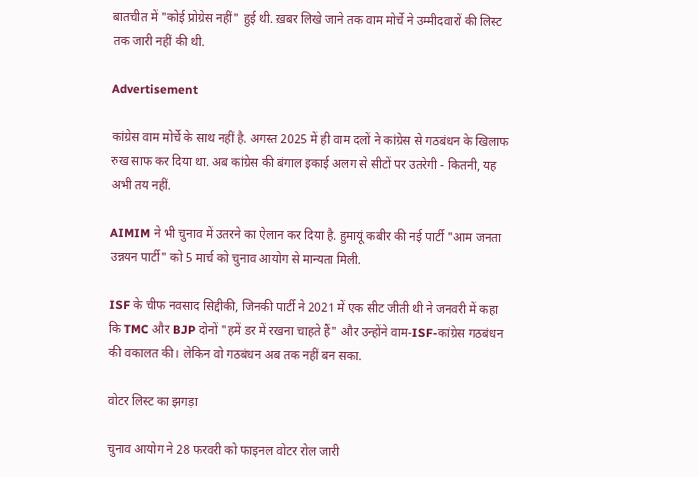बातचीत में "कोई प्रोग्रेस नहीं" हुई थी. ख़बर लिखे जाने तक वाम मोर्चे ने उम्मीदवारों की लिस्ट तक जारी नहीं की थी.

Advertisement

कांग्रेस वाम मोर्चे के साथ नहीं है. अगस्त 2025 में ही वाम दलों ने कांग्रेस से गठबंधन के खिलाफ रुख साफ कर दिया था. अब कांग्रेस की बंगाल इकाई अलग से सीटों पर उतरेगी - कितनी, यह अभी तय नहीं.

AIMIM ने भी चुनाव में उतरने का ऐलान कर दिया है. हुमायूं कबीर की नई पार्टी "आम जनता उन्नयन पार्टी" को 5 मार्च को चुनाव आयोग से मान्यता मिली.

ISF के चीफ नवसाद सिद्दीकी, जिनकी पार्टी ने 2021 में एक सीट जीती थी ने जनवरी में कहा कि TMC और BJP दोनों "हमें डर में रखना चाहते हैं" और उन्होंने वाम-ISF-कांग्रेस गठबंधन की वकालत की। लेकिन वो गठबंधन अब तक नहीं बन सका.

वोटर लिस्ट का झगड़ा

चुनाव आयोग ने 28 फरवरी को फाइनल वोटर रोल जारी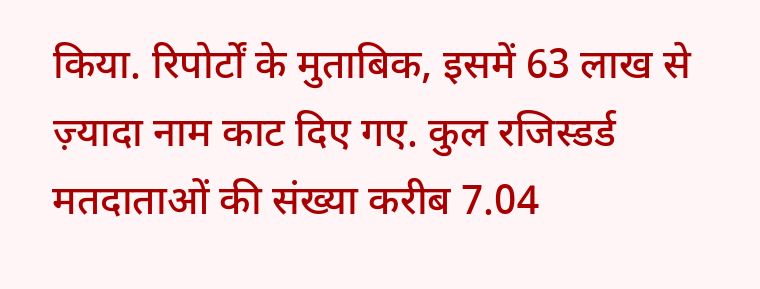किया. रिपोर्टों के मुताबिक, इसमें 63 लाख से ज़्यादा नाम काट दिए गए. कुल रजिस्डर्ड मतदाताओं की संख्या करीब 7.04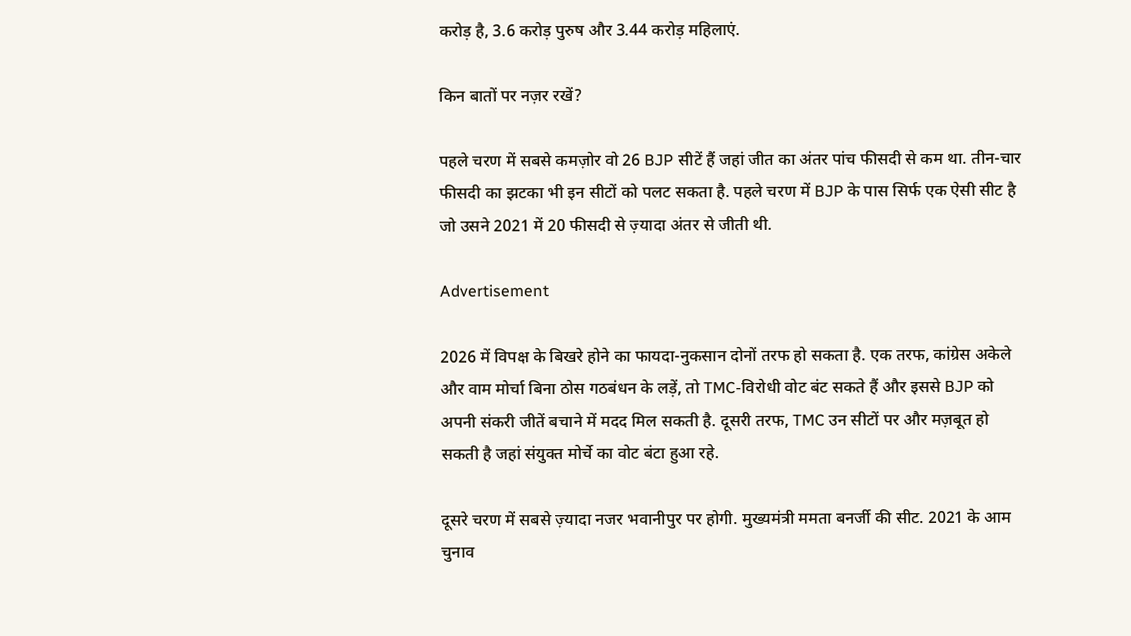करोड़ है, 3.6 करोड़ पुरुष और 3.44 करोड़ महिलाएं.

किन बातों पर नज़र रखें?

पहले चरण में सबसे कमज़ोर वो 26 BJP सीटें हैं जहां जीत का अंतर पांच फीसदी से कम था. तीन-चार फीसदी का झटका भी इन सीटों को पलट सकता है. पहले चरण में BJP के पास सिर्फ एक ऐसी सीट है जो उसने 2021 में 20 फीसदी से ज़्यादा अंतर से जीती थी.

Advertisement

2026 में विपक्ष के बिखरे होने का फायदा-नुकसान दोनों तरफ हो सकता है. एक तरफ, कांग्रेस अकेले और वाम मोर्चा बिना ठोस गठबंधन के लड़ें, तो TMC-विरोधी वोट बंट सकते हैं और इससे BJP को अपनी संकरी जीतें बचाने में मदद मिल सकती है. दूसरी तरफ, TMC उन सीटों पर और मज़बूत हो सकती है जहां संयुक्त मोर्चे का वोट बंटा हुआ रहे.

दूसरे चरण में सबसे ज़्यादा नजर भवानीपुर पर होगी. मुख्यमंत्री ममता बनर्जी की सीट. 2021 के आम चुनाव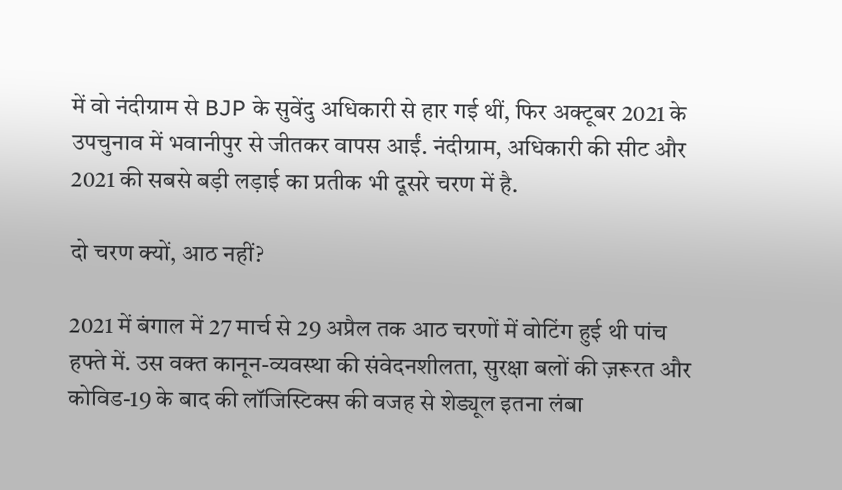में वो नंदीग्राम से BJP के सुवेंदु अधिकारी से हार गई थीं, फिर अक्टूबर 2021 के उपचुनाव में भवानीपुर से जीतकर वापस आईं. नंदीग्राम, अधिकारी की सीट और 2021 की सबसे बड़ी लड़ाई का प्रतीक भी दूसरे चरण में है.

दो चरण क्यों, आठ नहीं?

2021 में बंगाल में 27 मार्च से 29 अप्रैल तक आठ चरणों में वोटिंग हुई थी पांच हफ्ते में. उस वक्त कानून-व्यवस्था की संवेदनशीलता, सुरक्षा बलों की ज़रूरत और कोविड-19 के बाद की लॉजिस्टिक्स की वजह से शेड्यूल इतना लंबा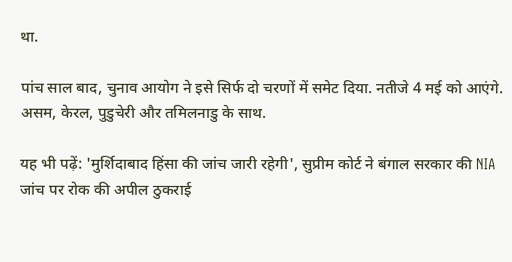था.

पांच साल बाद, चुनाव आयोग ने इसे सिर्फ दो चरणों में समेट दिया. नतीजे 4 मई को आएंगे. असम, केरल, पुडुचेरी और तमिलनाडु के साथ.

यह भी पढ़ें: 'मुर्शिदाबाद हिंसा की जांच जारी रहेगी', सुप्रीम कोर्ट ने बंगाल सरकार की NIA जांच पर रोक की अपील ठुकराई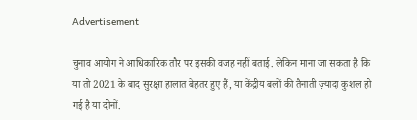Advertisement

चुनाव आयोग ने आधिकारिक तौर पर इसकी वजह नहीं बताई. लेकिन माना जा सकता है कि या तो 2021 के बाद सुरक्षा हालात बेहतर हुए हैं, या केंद्रीय बलों की तैनाती ज़्यादा कुशल हो गई है या दोनों.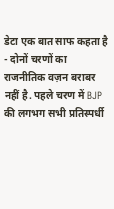डेटा एक बात साफ कहता है - दोनों चरणों का राजनीतिक वज़न बराबर नहीं है. पहले चरण में BJP की लगभग सभी प्रतिस्पर्धी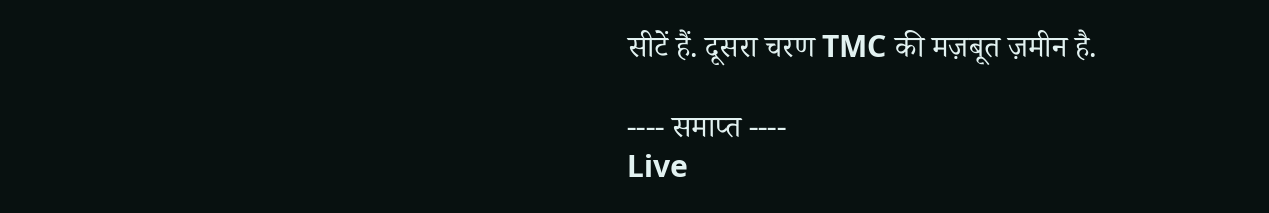सीटें हैं. दूसरा चरण TMC की मज़बूत ज़मीन है.

---- समाप्त ----
Live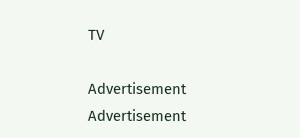TV

Advertisement
Advertisement